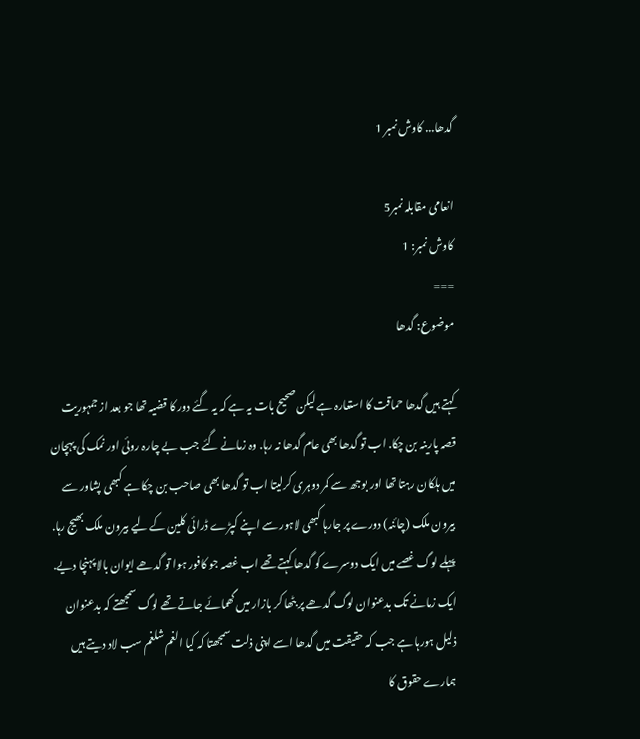گدھا... کاوش نمبر 1

انعامی مقابلہ نمبر5
کاوش نمبر: 1
===
موضوع: گدھا

کہتے ہیں گدھا حماقت کا استعارہ ہے لیکن صحیح بات یہ ہے کہ یہ گئے دور کا قضیہ تھا جو بعد از جمہوریت قصہ پارینہ بن چکا. اب تو گدھا بھی عام گدھا نہ رہا. وہ زمانے گئے جب بے چارہ روئی اور نمک کی پہچان میں ہلکان رہتا تھا اور بوجھ سے کمر دوہری کرلیتا اب تو گدھا بھی صاحب بن چکا ہے کبھی پشاور سے بیرون ملک (چائنہ) دورے پر جارہا کبھی لاہور سے اپنے کپڑے ڈرائی کلین کے لیے بیرون ملک بھیج رہا. پہلے لوگ غصے میں ایک دوسرے کو گدھا کہتے تھے اب غصہ جو کافور ہوا تو گدھے ایوان بالا پہنچا دیے. ایک زمانے تک بدعنوان لوگ گدھے پر بٹھا کر بازار میں گھمائے جاتے تھے لوگ سمجھتے کہ بدعنوان ذلیل ہورہا ہے جب کہ حقیقت میں گدھا اسے اپنی ذلت سمجھتا کہ کیا الغم شلغم سب لاد دیتے ہیں ہمارے حقوق کا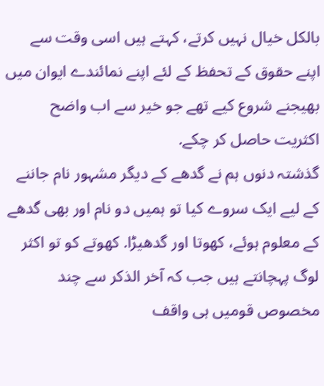بالکل خیال نہیں کرتے، کہتے ہیں اسی وقت سے اپنے حقوق کے تحفظ کے لئے اپنے نمائندے ایوان میں بهیجنے شروع کیے تھے جو خیر سے اب واضح اکثریت حاصل کر چکے.
گذشتہ دنوں ہم نے گدھے کے دیگر مشہور نام جاننے کے لیے ایک سروے کیا تو ہمیں دو نام اور بھی گدھے کے معلوم ہوئے، کھوتا اور گدهیڑا. کھوتے کو تو اکثر لوگ پہچانتے ہیں جب کہ آخر الذکر سے چند مخصوص قومیں ہی واقف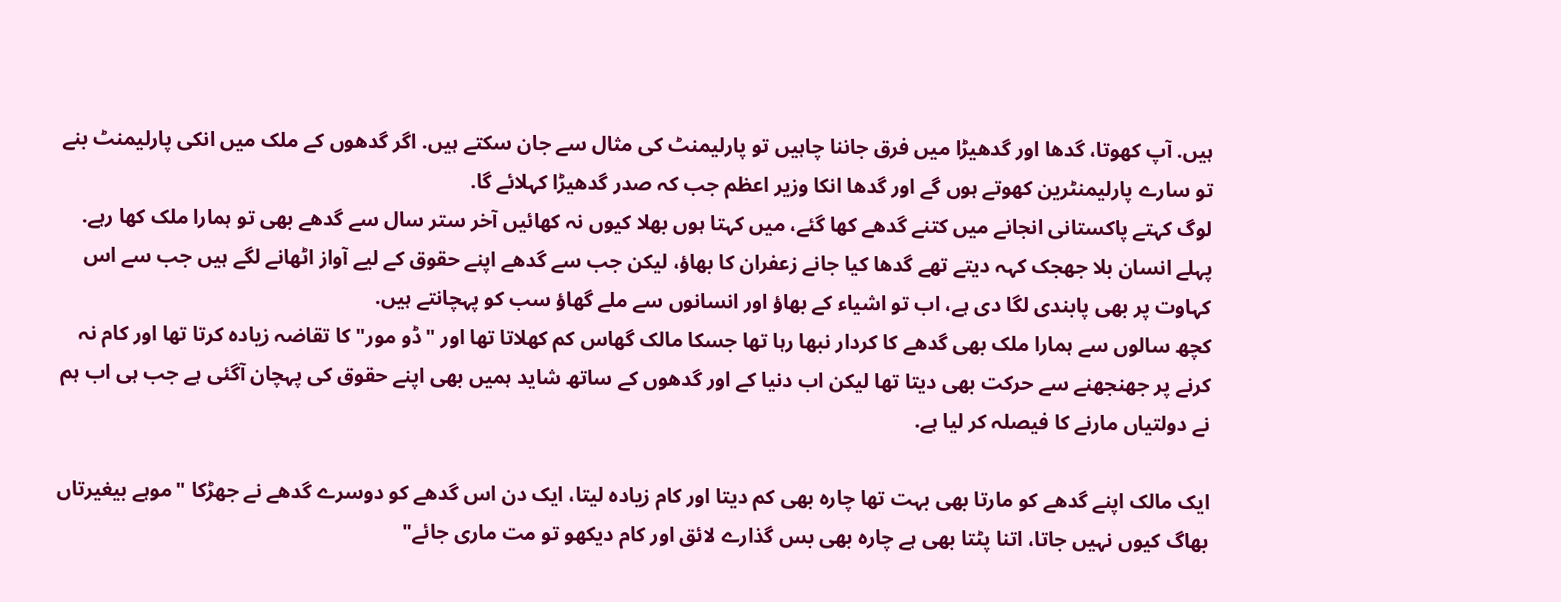ہیں. آپ کھوتا، گدھا اور گدهیڑا میں فرق جاننا چاہیں تو پارلیمنٹ کی مثال سے جان سکتے ہیں. اگر گدھوں کے ملک میں انکی پارلیمنٹ بنے تو سارے پارلیمنٹرین کھوتے ہوں گے اور گدھا انکا وزیر اعظم جب کہ صدر گدهیڑا کہلائے گا.
لوگ کہتے پاکستانی انجانے میں کتنے گدھے کھا گئے، میں کہتا ہوں بھلا کیوں نہ کھائیں آخر ستر سال سے گدھے بھی تو ہمارا ملک کھا رہے.
پہلے انسان بلا جھجک کہہ دیتے تھے گدھا کیا جانے زعفران کا بهاؤ، لیکن جب سے گدھے اپنے حقوق کے لیے آواز اٹھانے لگے ہیں جب سے اس کہاوت پر بھی پابندی لگا دی ہے، اب تو اشیاء کے بھاؤ اور انسانوں سے ملے گھاؤ سب کو پہچانتے ہیں.
کچھ سالوں سے ہمارا ملک بھی گدھے کا کردار نبھا رہا تھا جسکا مالک گھاس کم کھلاتا تھا اور "ڈو مور" کا تقاضہ زیادہ کرتا تھا اور کام نہ کرنے پر جھنجھنے سے حرکت بھی دیتا تھا لیکن اب دنیا کے اور گدھوں کے ساتھ شاید ہمیں بھی اپنے حقوق کی پہچان آگئی ہے جب ہی اب ہم نے دولتیاں مارنے کا فیصلہ کر لیا ہے.

ایک مالک اپنے گدھے کو مارتا بھی بہت تھا چارہ بھی کم دیتا اور کام زیادہ لیتا، ایک دن اس گدھے کو دوسرے گدھے نے جهڑکا "موہے بیغیرتاں بھاگ کیوں نہیں جاتا، اتنا پٹتا بھی ہے چارہ بھی بس گذارے لائق اور کام دیکھو تو مت ماری جائے"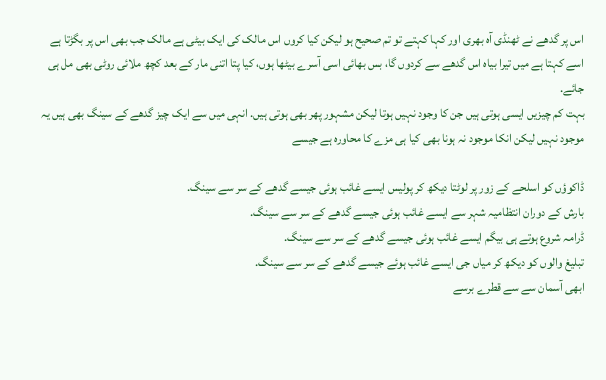اس پر گدھے نے ٹھنڈی آہ بھری اور کہا کہتے تو تم صحیح ہو لیکن کیا کروں اس مالک کی ایک بیٹی ہے مالک جب بھی اس پر بگڑتا ہے اسے کہتا ہے میں تیرا بیاہ اس گدھے سے کردوں گا، بس بھائی اسی آسرے بیٹھا ہوں، کیا پتا اتنی مار کے بعد کچھ ملائی روٹی بھی مل ہی جائے.
بہت کم چیزیں ایسی ہوتی ہیں جن کا وجود نہیں ہوتا لیکن مشہور پھر بھی ہوتی ہیں. انہی میں سے ایک چیز گدھے کے سینگ بھی ہیں یہ موجود نہیں لیکن انکا موجود نہ ہونا بھی کیا ہی مزے کا محاورہ ہے جیسے

ڈاکوؤں کو اسلحے کے زور پر لوٹتا دیکھ کر پولیس ایسے غائب ہوئی جیسے گدھے کے سر سے سینگ.
بارش کے دوران انتظامیہ شہر سے ایسے غائب ہوئی جیسے گدھے کے سر سے سینگ.
ڈرامہ شروع ہوتے ہی بیگم ایسے غائب ہوئی جیسے گدھے کے سر سے سینگ.
تبلیغ والوں کو دیکھ کر میاں جی ایسے غائب ہوئے جیسے گدھے کے سر سے سینگ.
ابھی آسمان سے سے قطرے برسے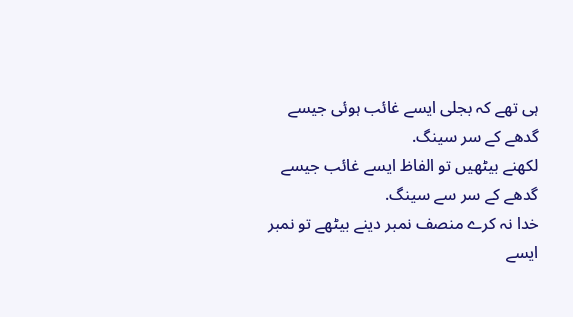ہی تھے کہ بجلی ایسے غائب ہوئی جیسے گدھے کے سر سینگ.
لکھنے بیٹھیں تو الفاظ ایسے غائب جیسے گدھے کے سر سے سینگ.
خدا نہ کرے منصف نمبر دینے بیٹھے تو نمبر ایسے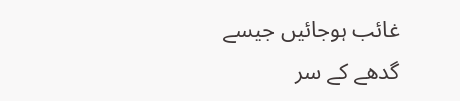غائب ہوجائیں جیسے گدھے کے سر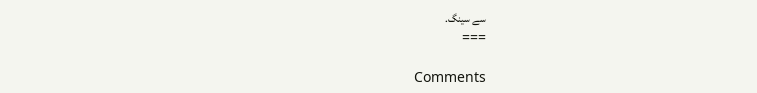سے سینگ.
===

Comments